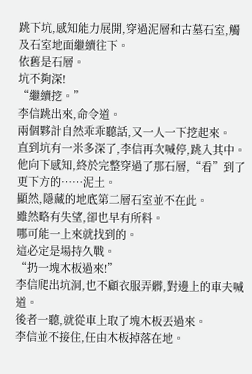跳下坑,感知能力展開,穿過泥層和古墓石室,觸及石室地面繼續往下。
依舊是石層。
坑不夠深!
“繼續挖。”
李信跳出來,命令道。
兩個夥計自然乖乖聽話,又一人一下挖起來。
直到坑有一米多深了,李信再次喊停,跳入其中。
他向下感知,終於完整穿過了那石層,“看”到了更下方的……泥土。
顯然,隱藏的地底第二層石室並不在此。
雖然略有失望,卻也早有所料。
哪可能一上來就找到的。
這必定是場持久戰。
“扔一塊木板過來!”
李信爬出坑洞,也不顧衣服弄髒,對邊上的車夫喊道。
後者一聽,就從車上取了塊木板丟過來。
李信並不接住,任由木板掉落在地。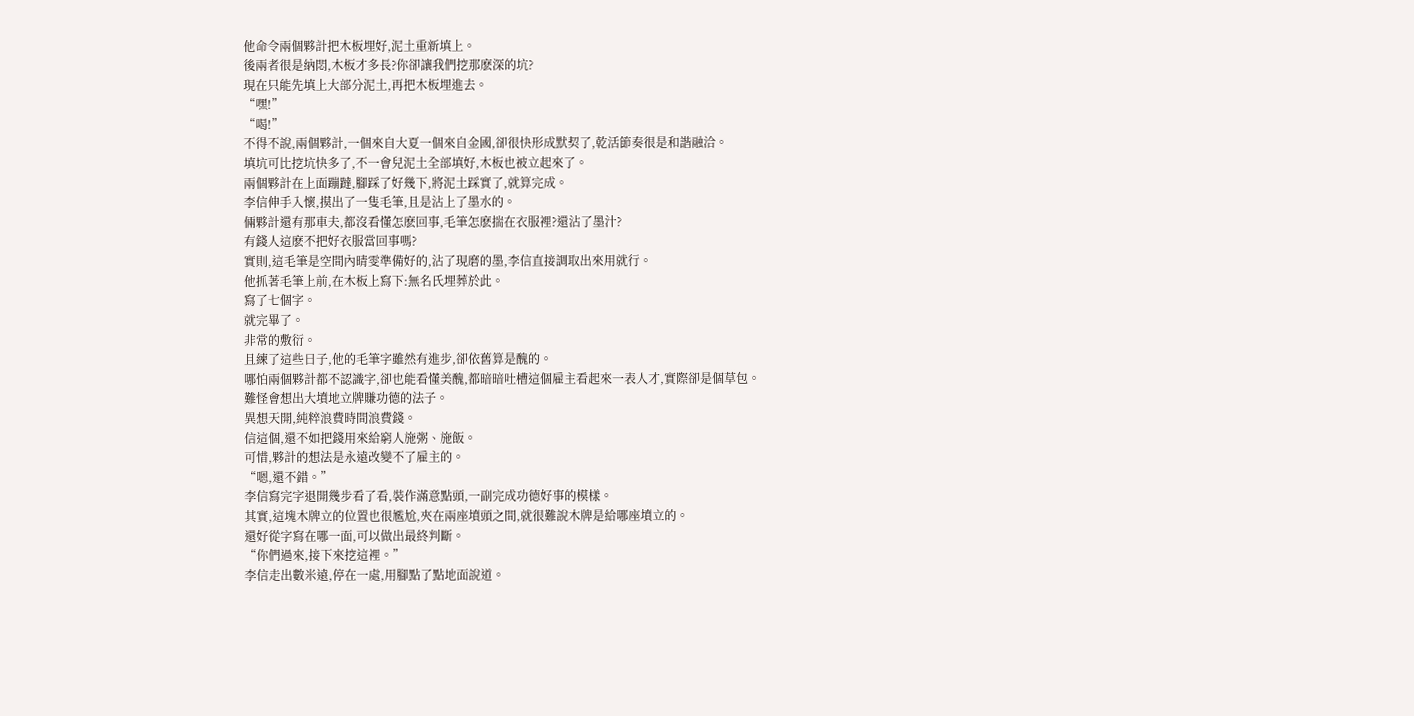他命令兩個夥計把木板埋好,泥土重新填上。
後兩者很是納悶,木板才多長?你卻讓我們挖那麽深的坑?
現在只能先填上大部分泥土,再把木板埋進去。
“嘿!”
“喝!”
不得不說,兩個夥計,一個來自大夏一個來自金國,卻很快形成默契了,乾活節奏很是和諧融洽。
填坑可比挖坑快多了,不一會兒泥土全部填好,木板也被立起來了。
兩個夥計在上面蹦躂,腳踩了好幾下,將泥土踩實了,就算完成。
李信伸手入懷,摸出了一隻毛筆,且是沾上了墨水的。
倆夥計還有那車夫,都沒看懂怎麽回事,毛筆怎麽揣在衣服裡?還沾了墨汁?
有錢人這麽不把好衣服當回事嗎?
實則,這毛筆是空間內晴雯準備好的,沾了現磨的墨,李信直接調取出來用就行。
他抓著毛筆上前,在木板上寫下:無名氏埋葬於此。
寫了七個字。
就完畢了。
非常的敷衍。
且練了這些日子,他的毛筆字雖然有進步,卻依舊算是醜的。
哪怕兩個夥計都不認識字,卻也能看懂美醜,都暗暗吐槽這個雇主看起來一表人才,實際卻是個草包。
難怪會想出大墳地立牌賺功德的法子。
異想天開,純粹浪費時間浪費錢。
信這個,還不如把錢用來給窮人施粥、施飯。
可惜,夥計的想法是永遠改變不了雇主的。
“嗯,還不錯。”
李信寫完字退開幾步看了看,裝作滿意點頭,一副完成功德好事的模樣。
其實,這塊木牌立的位置也很尷尬,夾在兩座墳頭之間,就很難說木牌是給哪座墳立的。
還好從字寫在哪一面,可以做出最終判斷。
“你們過來,接下來挖這裡。”
李信走出數米遠,停在一處,用腳點了點地面說道。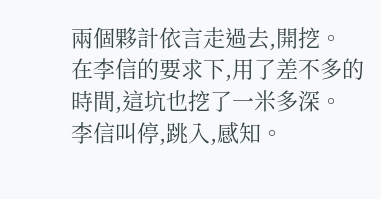兩個夥計依言走過去,開挖。
在李信的要求下,用了差不多的時間,這坑也挖了一米多深。
李信叫停,跳入,感知。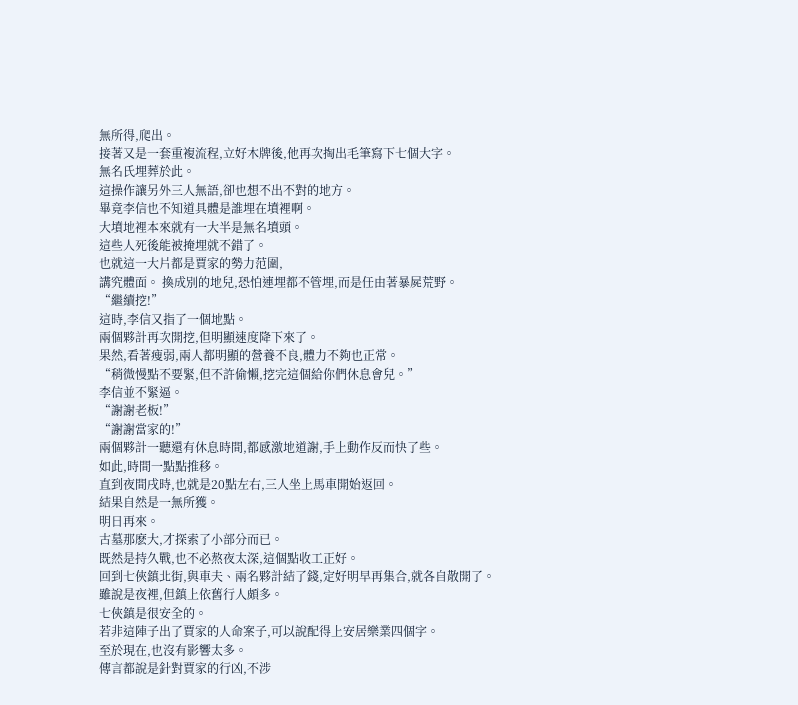無所得,爬出。
接著又是一套重複流程,立好木牌後,他再次掏出毛筆寫下七個大字。
無名氏埋葬於此。
這操作讓另外三人無語,卻也想不出不對的地方。
畢竟李信也不知道具體是誰埋在墳裡啊。
大墳地裡本來就有一大半是無名墳頭。
這些人死後能被掩埋就不錯了。
也就這一大片都是賈家的勢力范圍,
講究體面。 換成別的地兒,恐怕連埋都不管埋,而是任由著暴屍荒野。
“繼續挖!”
這時,李信又指了一個地點。
兩個夥計再次開挖,但明顯速度降下來了。
果然,看著瘦弱,兩人都明顯的營養不良,體力不夠也正常。
“稍微慢點不要緊,但不許偷懶,挖完這個給你們休息會兒。”
李信並不緊逼。
“謝謝老板!”
“謝謝當家的!”
兩個夥計一聽還有休息時間,都感激地道謝,手上動作反而快了些。
如此,時間一點點推移。
直到夜間戌時,也就是20點左右,三人坐上馬車開始返回。
結果自然是一無所獲。
明日再來。
古墓那麽大,才探索了小部分而已。
既然是持久戰,也不必熬夜太深,這個點收工正好。
回到七俠鎮北街,與車夫、兩名夥計結了錢,定好明早再集合,就各自散開了。
雖說是夜裡,但鎮上依舊行人頗多。
七俠鎮是很安全的。
若非這陣子出了賈家的人命案子,可以說配得上安居樂業四個字。
至於現在,也沒有影響太多。
傳言都說是針對賈家的行凶,不涉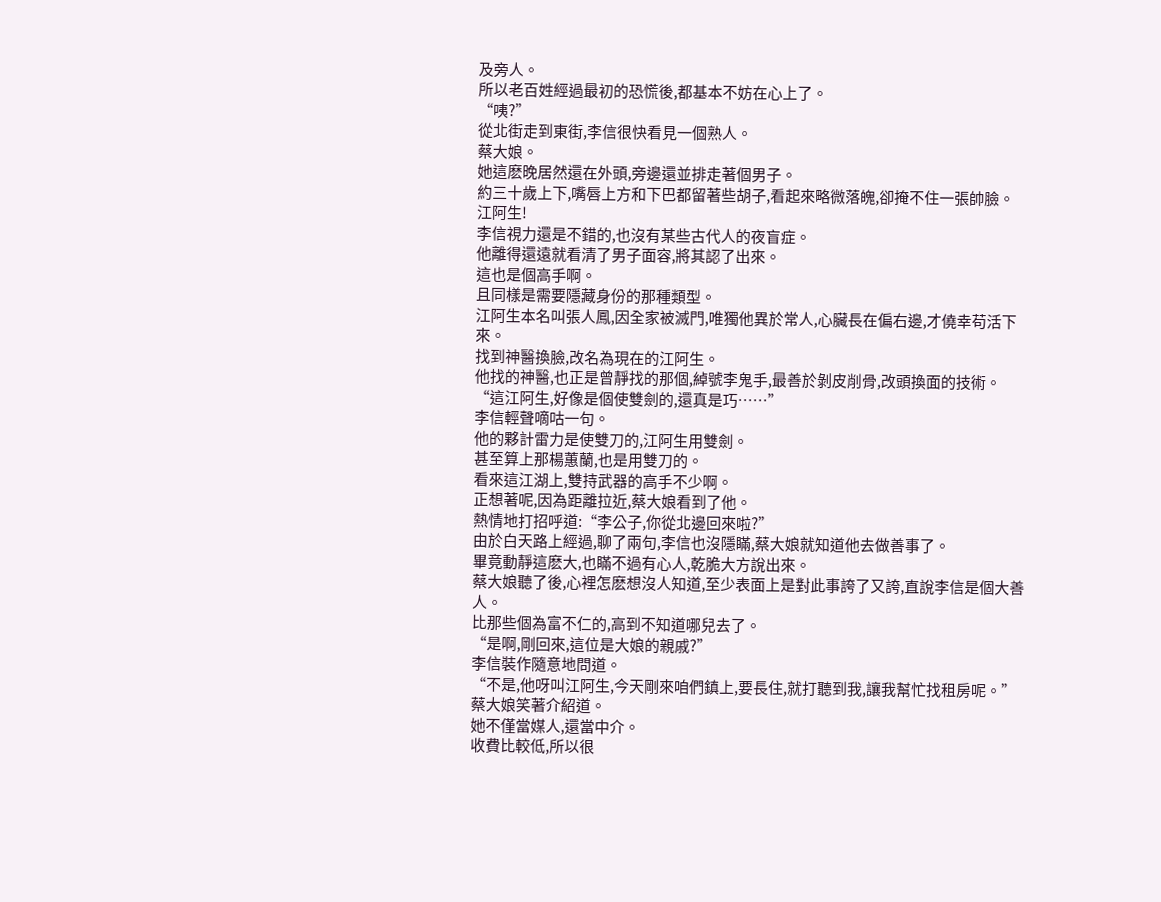及旁人。
所以老百姓經過最初的恐慌後,都基本不妨在心上了。
“咦?”
從北街走到東街,李信很快看見一個熟人。
蔡大娘。
她這麽晚居然還在外頭,旁邊還並排走著個男子。
約三十歲上下,嘴唇上方和下巴都留著些胡子,看起來略微落魄,卻掩不住一張帥臉。
江阿生!
李信視力還是不錯的,也沒有某些古代人的夜盲症。
他離得還遠就看清了男子面容,將其認了出來。
這也是個高手啊。
且同樣是需要隱藏身份的那種類型。
江阿生本名叫張人鳳,因全家被滅門,唯獨他異於常人,心臟長在偏右邊,才僥幸苟活下來。
找到神醫換臉,改名為現在的江阿生。
他找的神醫,也正是曾靜找的那個,綽號李鬼手,最善於剝皮削骨,改頭換面的技術。
“這江阿生,好像是個使雙劍的,還真是巧……”
李信輕聲嘀咕一句。
他的夥計雷力是使雙刀的,江阿生用雙劍。
甚至算上那楊蕙蘭,也是用雙刀的。
看來這江湖上,雙持武器的高手不少啊。
正想著呢,因為距離拉近,蔡大娘看到了他。
熱情地打招呼道:“李公子,你從北邊回來啦?”
由於白天路上經過,聊了兩句,李信也沒隱瞞,蔡大娘就知道他去做善事了。
畢竟動靜這麽大,也瞞不過有心人,乾脆大方說出來。
蔡大娘聽了後,心裡怎麽想沒人知道,至少表面上是對此事誇了又誇,直說李信是個大善人。
比那些個為富不仁的,高到不知道哪兒去了。
“是啊,剛回來,這位是大娘的親戚?”
李信裝作隨意地問道。
“不是,他呀叫江阿生,今天剛來咱們鎮上,要長住,就打聽到我,讓我幫忙找租房呢。”
蔡大娘笑著介紹道。
她不僅當媒人,還當中介。
收費比較低,所以很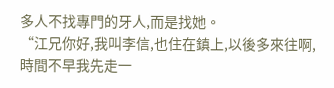多人不找專門的牙人,而是找她。
“江兄你好,我叫李信,也住在鎮上,以後多來往啊,時間不早我先走一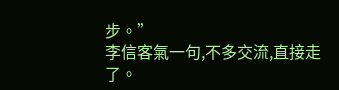步。”
李信客氣一句,不多交流,直接走了。